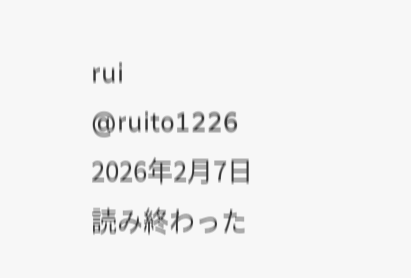rui
@ruito1226
2026年2月7日
読み終わった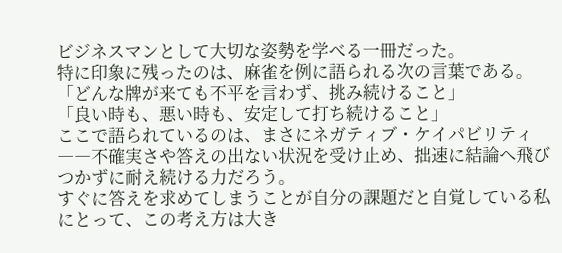ビジネスマンとして大切な姿勢を学べる一冊だった。
特に印象に残ったのは、麻雀を例に語られる次の言葉である。
「どんな牌が来ても不平を言わず、挑み続けること」
「良い時も、悪い時も、安定して打ち続けること」
ここで語られているのは、まさにネガティブ・ケイパビリティ――不確実さや答えの出ない状況を受け止め、拙速に結論へ飛びつかずに耐え続ける力だろう。
すぐに答えを求めてしまうことが自分の課題だと自覚している私にとって、この考え方は大き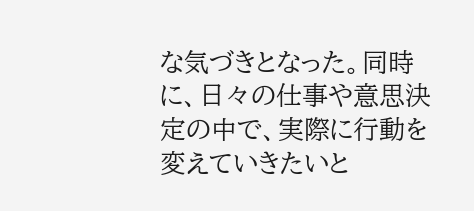な気づきとなった。同時に、日々の仕事や意思決定の中で、実際に行動を変えていきたいと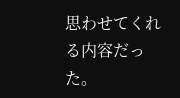思わせてくれる内容だった。